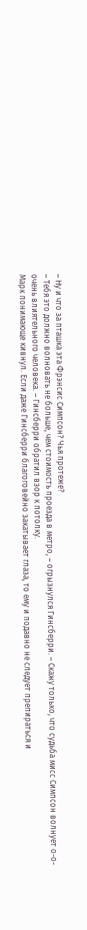– Ну и что за пташка эта Фрэнсис Симпсон? Чья протеже?
– Тебя это должно волновать не больше, чем стоимость проезда в метро, – огрызнулся Гинсберри. – Скажу только, что судьба мисс Симпсон волнует о-о-очень влиятельного человека. – Гинсберри обратил взор к потолку.
Марк понимающе кивнул. Если даже Гинсберри благоговейно закатывает глаза, то ему и подавно не следует препираться и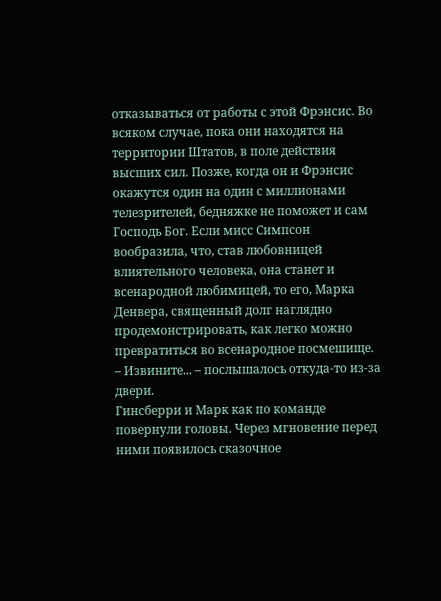отказываться от работы с этой Фрэнсис. Во всяком случае, пока они находятся на территории Штатов, в поле действия высших сил. Позже, когда он и Фрэнсис окажутся один на один с миллионами телезрителей, бедняжке не поможет и сам Господь Бог. Если мисс Симпсон вообразила, что, став любовницей влиятельного человека, она станет и всенародной любимицей, то его, Марка Денвера, священный долг наглядно продемонстрировать, как легко можно превратиться во всенародное посмешище.
– Извините... – послышалось откуда-то из-за двери.
Гинсберри и Марк как по команде повернули головы. Через мгновение перед ними появилось сказочное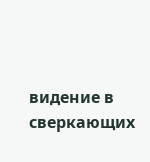видение в сверкающих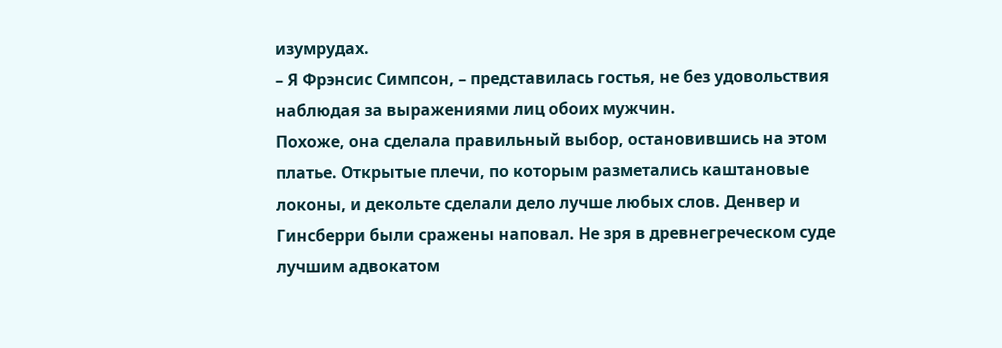изумрудах.
– Я Фрэнсис Симпсон, – представилась гостья, не без удовольствия наблюдая за выражениями лиц обоих мужчин.
Похоже, она сделала правильный выбор, остановившись на этом платье. Открытые плечи, по которым разметались каштановые локоны, и декольте сделали дело лучше любых слов. Денвер и Гинсберри были сражены наповал. Не зря в древнегреческом суде лучшим адвокатом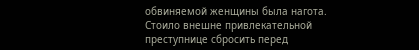обвиняемой женщины была нагота. Стоило внешне привлекательной преступнице сбросить перед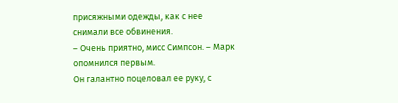присяжными одежды, как с нее снимали все обвинения.
– Очень приятно, мисс Симпсон. – Марк опомнился первым.
Он галантно поцеловал ее руку, с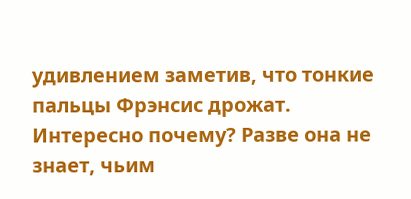удивлением заметив, что тонкие пальцы Фрэнсис дрожат. Интересно почему? Разве она не знает, чьим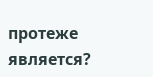протеже является?